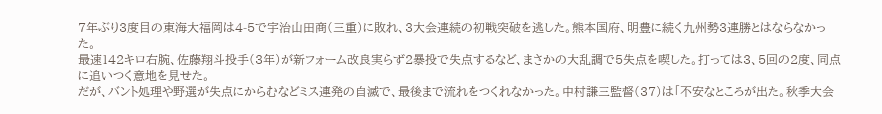7年ぶり3度目の東海大福岡は4-5で宇治山田商(三重)に敗れ、3大会連続の初戦突破を逃した。熊本国府、明豊に続く九州勢3連勝とはならなかった。
最速142キロ右腕、佐藤翔斗投手(3年)が新フォーム改良実らず2暴投で失点するなど、まさかの大乱調で5失点を喫した。打っては3、5回の2度、同点に追いつく意地を見せた。
だが、バント処理や野選が失点にからむなどミス連発の自滅で、最後まで流れをつくれなかった。中村謙三監督(37)は「不安なところが出た。秋季大会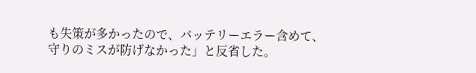も失策が多かったので、バッテリーエラー含めて、守りのミスが防げなかった」と反省した。